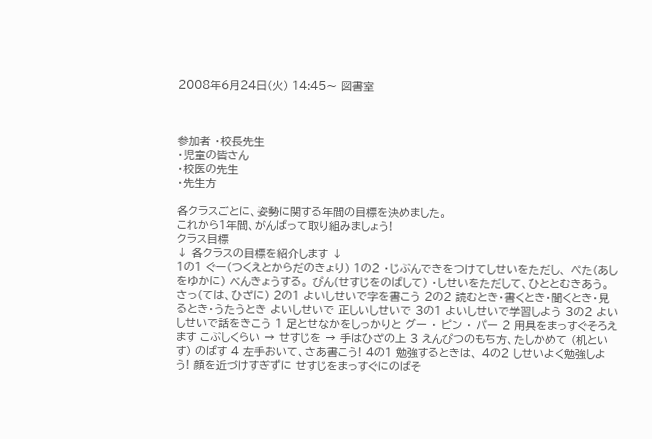2008年6月24日(火) 14:45〜 図書室



参加者 ・校長先生
・児童の皆さん
・校医の先生
・先生方

各クラスごとに、姿勢に関する年間の目標を決めました。
これから1年間、がんばって取り組みましょう!
クラス目標
↓ 各クラスの目標を紹介します ↓
1の1 ぐー(つくえとからだのきょり) 1の2 ・じぶんできをつけてしせいをただし、 ぺた(あしをゆかに) べんきょうする。 ぴん(せすじをのばして) ・しせいをただして、ひととむきあう。 さっ(ては、ひざに) 2の1 よいしせいで字を書こう 2の2 読むとき・書くとき・聞くとき・見るとき・うたうとき よいしせいで 正しいしせいで 3の1 よいしせいで学習しよう 3の2 よいしせいで話をきこう 1 足とせなかをしっかりと グー ・ ピン ・ パー 2 用具をまっすぐそろえます こぶしくらい → せすじを → 手はひざの上 3 えんぴつのもち方、たしかめて (机といす) のばす 4 左手おいて、さあ書こう! 4の1 勉強するときは、 4の2 しせいよく勉強しよう! 顔を近づけすぎずに せすじをまっすぐにのばそ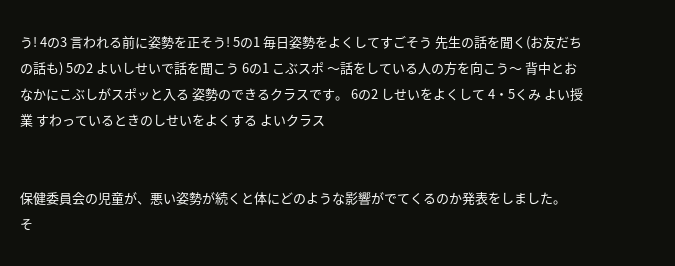う! 4の3 言われる前に姿勢を正そう! 5の1 毎日姿勢をよくしてすごそう 先生の話を聞く(お友だちの話も) 5の2 よいしせいで話を聞こう 6の1 こぶスポ 〜話をしている人の方を向こう〜 背中とおなかにこぶしがスポッと入る 姿勢のできるクラスです。 6の2 しせいをよくして 4・5くみ よい授業 すわっているときのしせいをよくする よいクラス


保健委員会の児童が、悪い姿勢が続くと体にどのような影響がでてくるのか発表をしました。
そ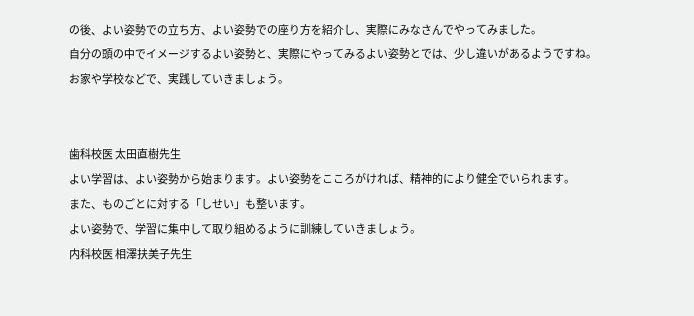の後、よい姿勢での立ち方、よい姿勢での座り方を紹介し、実際にみなさんでやってみました。
自分の頭の中でイメージするよい姿勢と、実際にやってみるよい姿勢とでは、少し違いがあるようですね。
お家や学校などで、実践していきましょう。


歯科校医 太田直樹先生
よい学習は、よい姿勢から始まります。よい姿勢をこころがければ、精神的により健全でいられます。
また、ものごとに対する「しせい」も整います。
よい姿勢で、学習に集中して取り組めるように訓練していきましょう。
内科校医 相澤扶美子先生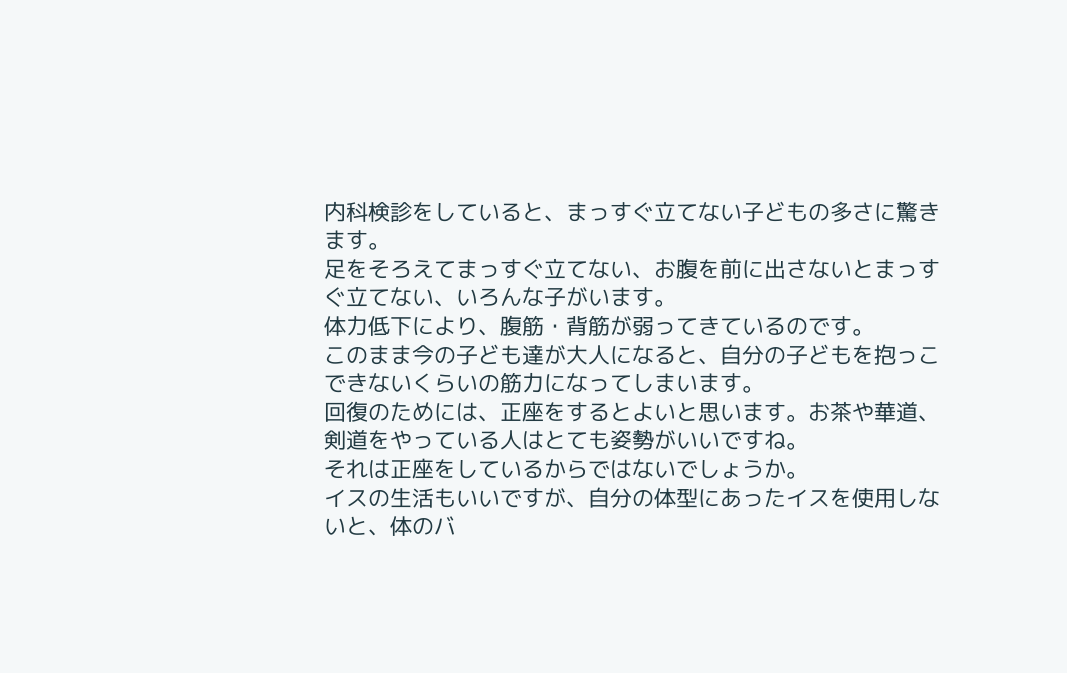内科検診をしていると、まっすぐ立てない子どもの多さに驚きます。
足をそろえてまっすぐ立てない、お腹を前に出さないとまっすぐ立てない、いろんな子がいます。
体力低下により、腹筋・背筋が弱ってきているのです。
このまま今の子ども達が大人になると、自分の子どもを抱っこできないくらいの筋力になってしまいます。
回復のためには、正座をするとよいと思います。お茶や華道、剣道をやっている人はとても姿勢がいいですね。
それは正座をしているからではないでしょうか。
イスの生活もいいですが、自分の体型にあったイスを使用しないと、体のバ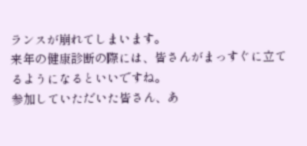ランスが崩れてしまいます。
来年の健康診断の際には、皆さんがまっすぐに立てるようになるといいですね。
参加していただいた皆さん、あ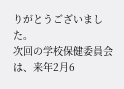りがとうございました。
次回の学校保健委員会は、来年2月6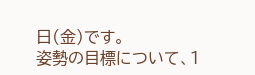日(金)です。
姿勢の目標について、1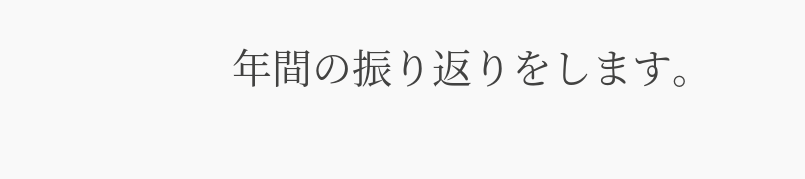年間の振り返りをします。